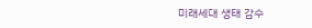미래세대 생태 감수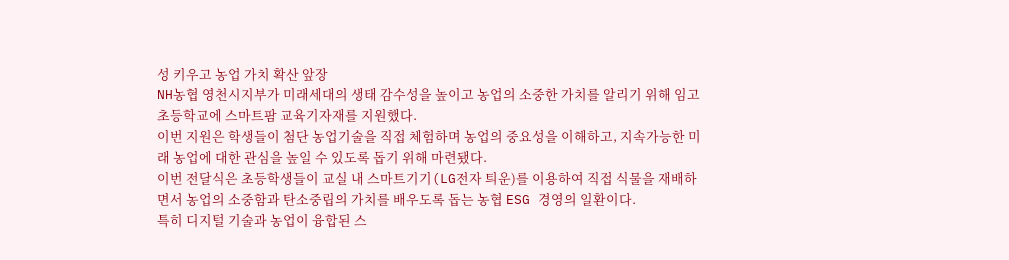성 키우고 농업 가치 확산 앞장
NH농협 영천시지부가 미래세대의 생태 감수성을 높이고 농업의 소중한 가치를 알리기 위해 임고초등학교에 스마트팜 교육기자재를 지원했다.
이번 지원은 학생들이 첨단 농업기술을 직접 체험하며 농업의 중요성을 이해하고, 지속가능한 미래 농업에 대한 관심을 높일 수 있도록 돕기 위해 마련됐다.
이번 전달식은 초등학생들이 교실 내 스마트기기(LG전자 틔운)를 이용하여 직접 식물을 재배하면서 농업의 소중함과 탄소중립의 가치를 배우도록 돕는 농협 ESG 경영의 일환이다.
특히 디지털 기술과 농업이 융합된 스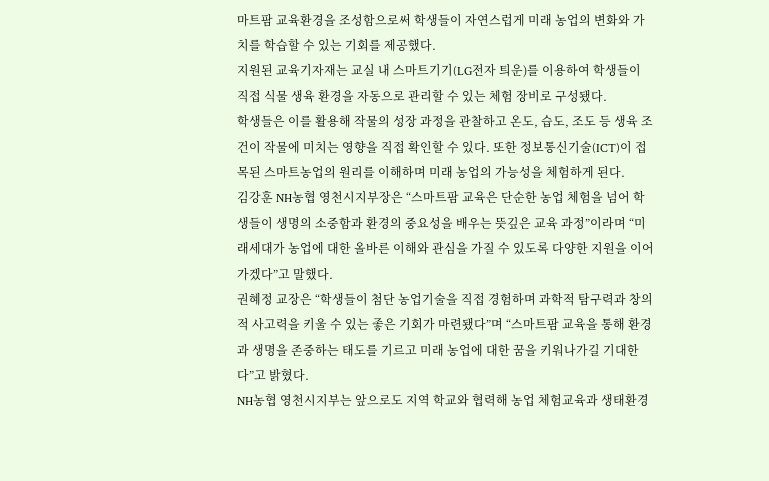마트팜 교육환경을 조성함으로써 학생들이 자연스럽게 미래 농업의 변화와 가치를 학습할 수 있는 기회를 제공했다.
지원된 교육기자재는 교실 내 스마트기기(LG전자 틔운)를 이용하여 학생들이 직접 식물 생육 환경을 자동으로 관리할 수 있는 체험 장비로 구성됐다.
학생들은 이를 활용해 작물의 성장 과정을 관찰하고 온도, 습도, 조도 등 생육 조건이 작물에 미치는 영향을 직접 확인할 수 있다. 또한 정보통신기술(ICT)이 접목된 스마트농업의 원리를 이해하며 미래 농업의 가능성을 체험하게 된다.
김강훈 NH농협 영천시지부장은 “스마트팜 교육은 단순한 농업 체험을 넘어 학생들이 생명의 소중함과 환경의 중요성을 배우는 뜻깊은 교육 과정”이라며 “미래세대가 농업에 대한 올바른 이해와 관심을 가질 수 있도록 다양한 지원을 이어가겠다”고 말했다.
권혜정 교장은 “학생들이 첨단 농업기술을 직접 경험하며 과학적 탐구력과 창의적 사고력을 키울 수 있는 좋은 기회가 마련됐다”며 “스마트팜 교육을 통해 환경과 생명을 존중하는 태도를 기르고 미래 농업에 대한 꿈을 키워나가길 기대한다”고 밝혔다.
NH농협 영천시지부는 앞으로도 지역 학교와 협력해 농업 체험교육과 생태환경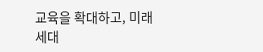교육을 확대하고, 미래세대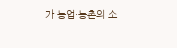가 농업·농촌의 소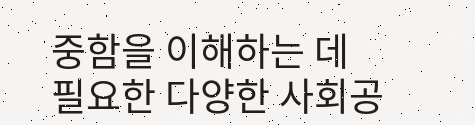중함을 이해하는 데 필요한 다양한 사회공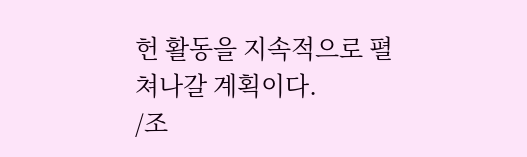헌 활동을 지속적으로 펼쳐나갈 계획이다.
/조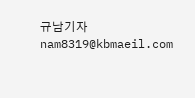규남기자 nam8319@kbmaeil.com